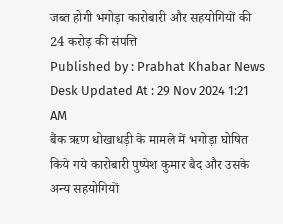जब्त होगी भगोड़ा कारोबारी और सहयोगियों की 24 करोड़ की संपत्ति
Published by : Prabhat Khabar News Desk Updated At : 29 Nov 2024 1:21 AM
बैंक ऋण धोखाधड़ी के मामले में भगोड़ा घोषित किये गये कारोबारी पुष्पेश कुमार बैद और उसके अन्य सहयोगियों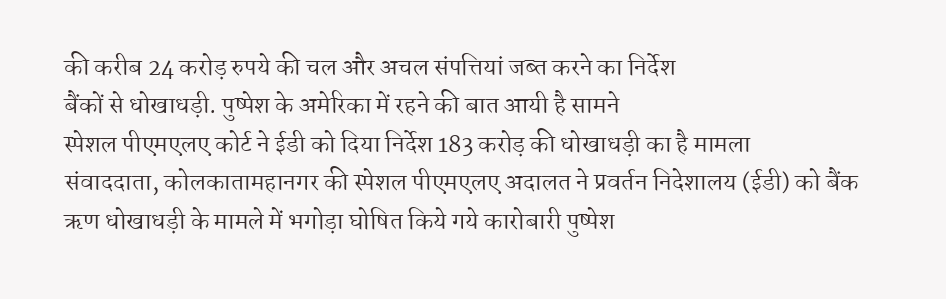की करीब 24 करोड़ रुपये की चल और अचल संपत्तियां जब्त करने का निर्देश
बैंकों से धोखाधड़ी. पुष्पेश के अमेरिका में रहने की बात आयी है सामने
स्पेशल पीएमएलए कोर्ट ने ईडी को दिया निर्देश 183 करोड़ की धोखाधड़ी का है मामला
संवाददाता, कोलकातामहानगर की स्पेशल पीएमएलए अदालत ने प्रवर्तन निदेशालय (ईडी) को बैंक ऋण धोखाधड़ी के मामले में भगोड़ा घोषित किये गये कारोबारी पुष्पेश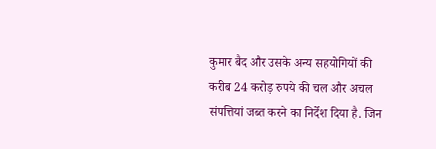कुमार बैद और उसके अन्य सहयोगियों की करीब 24 करोड़ रुपये की चल और अचल संपत्तियां जब्त करने का निर्देश दिया है. जिन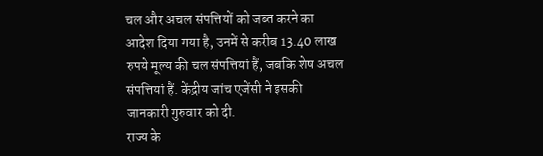चल और अचल संपत्तियों को जब्त करने का आदेश दिया गया है, उनमें से करीब 13.40 लाख रुपये मूल्य की चल संपत्तियां हैं, जबकि शेष अचल संपत्तियां हैं. केंद्रीय जांच एजेंसी ने इसकी जानकारी गुरुवार को दी.
राज्य के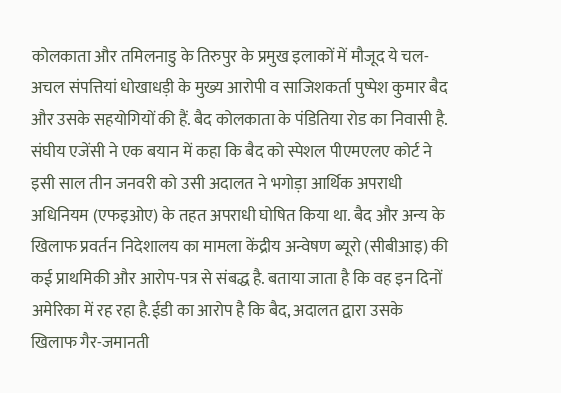कोलकाता और तमिलनाडु के तिरुपुर के प्रमुख इलाकों में मौजूद ये चल-अचल संपत्तियां धोखाधड़ी के मुख्य आरोपी व साजिशकर्ता पुष्पेश कुमार बैद और उसके सहयोगियों की हैं. बैद कोलकाता के पंडितिया रोड का निवासी है. संघीय एजेंसी ने एक बयान में कहा कि बैद को स्पेशल पीएमएलए कोर्ट ने इसी साल तीन जनवरी को उसी अदालत ने भगोड़ा आर्थिक अपराधी अधिनियम (एफइओए) के तहत अपराधी घोषित किया था. बैद और अन्य के खिलाफ प्रवर्तन निदेशालय का मामला केंद्रीय अन्वेषण ब्यूरो (सीबीआइ) की कई प्राथमिकी और आरोप-पत्र से संबद्ध है. बताया जाता है कि वह इन दिनों अमेरिका में रह रहा है.ईडी का आरोप है कि बैद, अदालत द्वारा उसके खिलाफ गैर-जमानती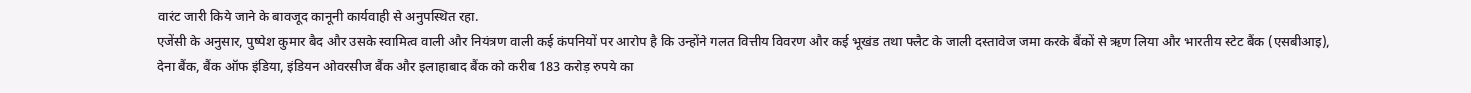वारंट जारी किये जाने के बावजूद कानूनी कार्यवाही से अनुपस्थित रहा.
एजेंसी के अनुसार, पुष्पेश कुमार बैद और उसके स्वामित्व वाली और नियंत्रण वाली कई कंपनियों पर आरोप है कि उन्होंने गलत वित्तीय विवरण और कई भूखंड तथा फ्लैट के जाली दस्तावेज जमा करके बैंकों से ऋण लिया और भारतीय स्टेट बैंक (एसबीआइ), देना बैंक, बैंक ऑफ इंडिया, इंडियन ओवरसीज बैंक और इलाहाबाद बैंक को करीब 183 करोड़ रुपये का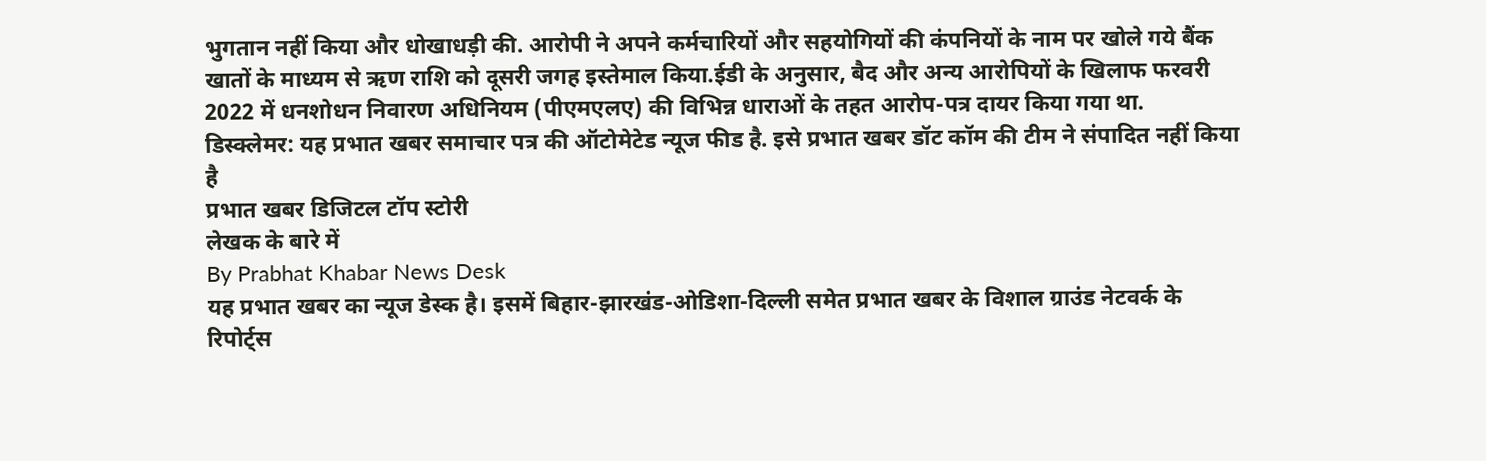भुगतान नहीं किया और धोखाधड़ी की. आरोपी ने अपने कर्मचारियों और सहयोगियों की कंपनियों के नाम पर खोले गये बैंक खातों के माध्यम से ऋण राशि को दूसरी जगह इस्तेमाल किया.ईडी के अनुसार, बैद और अन्य आरोपियों के खिलाफ फरवरी 2022 में धनशोधन निवारण अधिनियम (पीएमएलए) की विभिन्न धाराओं के तहत आरोप-पत्र दायर किया गया था.
डिस्क्लेमर: यह प्रभात खबर समाचार पत्र की ऑटोमेटेड न्यूज फीड है. इसे प्रभात खबर डॉट कॉम की टीम ने संपादित नहीं किया है
प्रभात खबर डिजिटल टॉप स्टोरी
लेखक के बारे में
By Prabhat Khabar News Desk
यह प्रभात खबर का न्यूज डेस्क है। इसमें बिहार-झारखंड-ओडिशा-दिल्ली समेत प्रभात खबर के विशाल ग्राउंड नेटवर्क के रिपोर्ट्स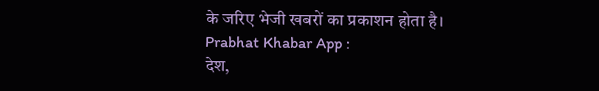के जरिए भेजी खबरों का प्रकाशन होता है।
Prabhat Khabar App :
देश,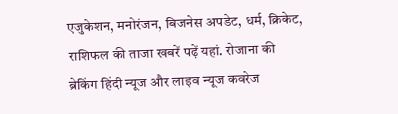एजुकेशन, मनोरंजन, बिजनेस अपडेट, धर्म, क्रिकेट, राशिफल की ताजा खबरें पढ़ें यहां. रोजाना की ब्रेकिंग हिंदी न्यूज और लाइव न्यूज कवरेज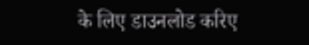के लिए डाउनलोड करिए